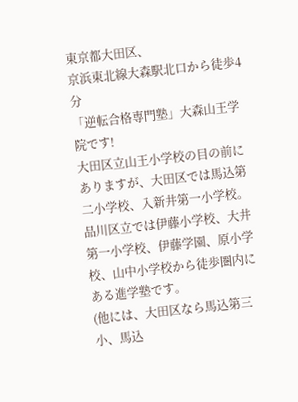東京都大田区、
京浜東北線大森駅北口から徒歩4分
「逆転合格専門塾」大森山王学院です!
大田区立山王小学校の目の前にありますが、大田区では馬込第二小学校、入新井第一小学校。品川区立では伊藤小学校、大井第一小学校、伊藤学園、原小学校、山中小学校から徒歩圏内にある進学塾です。
(他には、大田区なら馬込第三小、馬込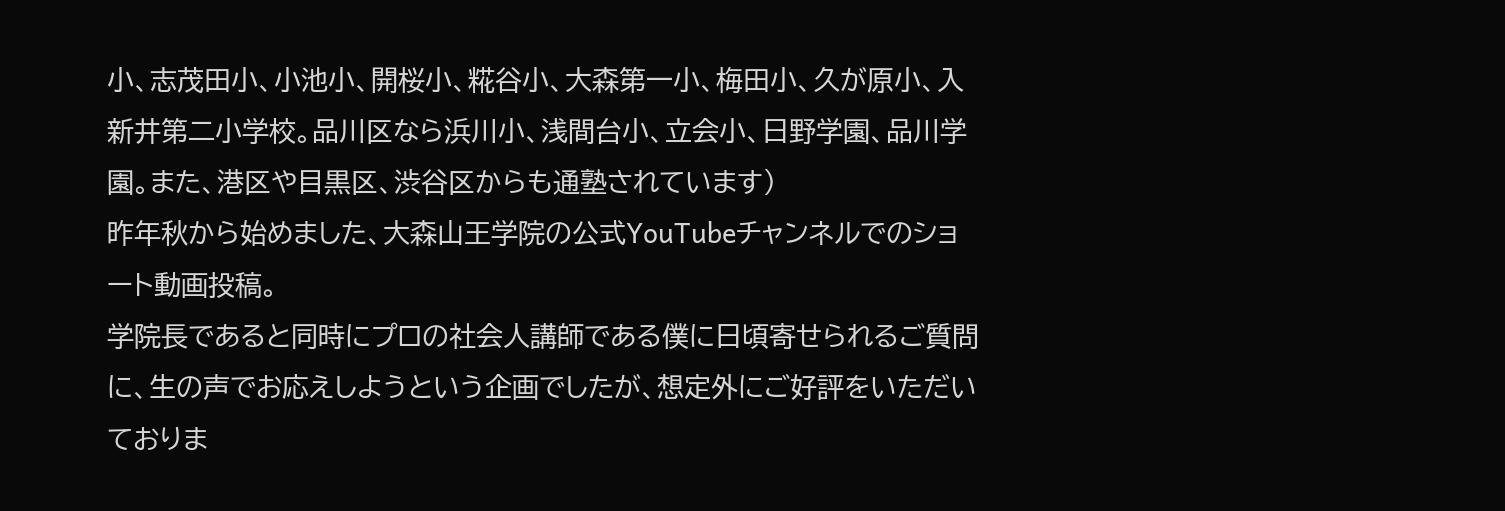小、志茂田小、小池小、開桜小、糀谷小、大森第一小、梅田小、久が原小、入新井第二小学校。品川区なら浜川小、浅間台小、立会小、日野学園、品川学園。また、港区や目黒区、渋谷区からも通塾されています)
昨年秋から始めました、大森山王学院の公式YouTubeチャンネルでのショート動画投稿。
学院長であると同時にプロの社会人講師である僕に日頃寄せられるご質問に、生の声でお応えしようという企画でしたが、想定外にご好評をいただいておりま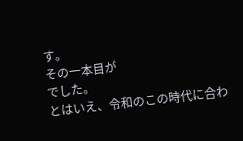す。
その一本目が
でした。
とはいえ、令和のこの時代に合わ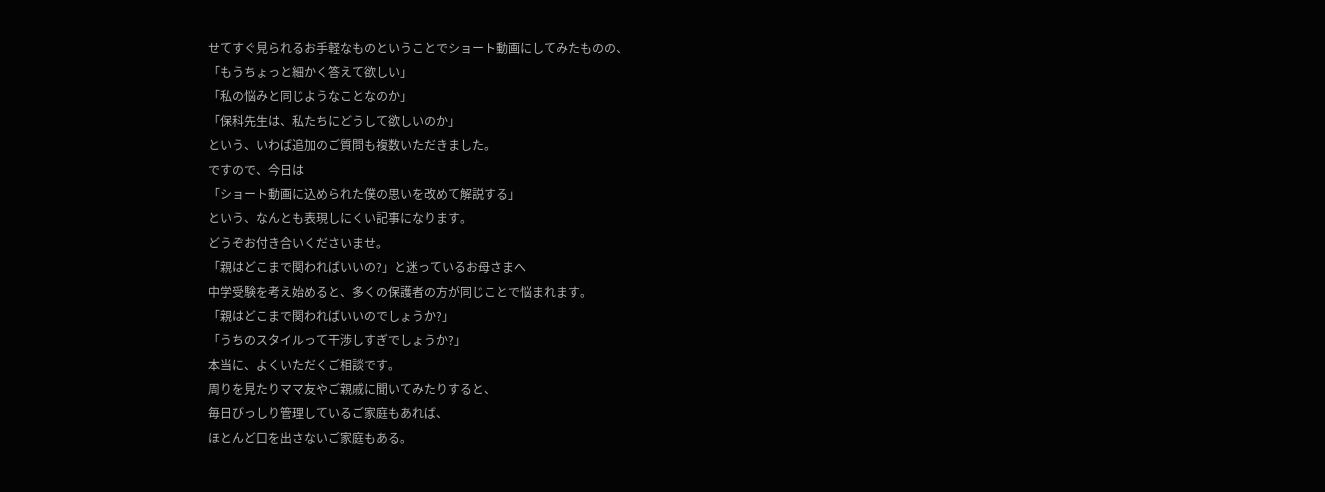せてすぐ見られるお手軽なものということでショート動画にしてみたものの、
「もうちょっと細かく答えて欲しい」
「私の悩みと同じようなことなのか」
「保科先生は、私たちにどうして欲しいのか」
という、いわば追加のご質問も複数いただきました。
ですので、今日は
「ショート動画に込められた僕の思いを改めて解説する」
という、なんとも表現しにくい記事になります。
どうぞお付き合いくださいませ。
「親はどこまで関わればいいの?」と迷っているお母さまへ
中学受験を考え始めると、多くの保護者の方が同じことで悩まれます。
「親はどこまで関わればいいのでしょうか?」
「うちのスタイルって干渉しすぎでしょうか?」
本当に、よくいただくご相談です。
周りを見たりママ友やご親戚に聞いてみたりすると、
毎日びっしり管理しているご家庭もあれば、
ほとんど口を出さないご家庭もある。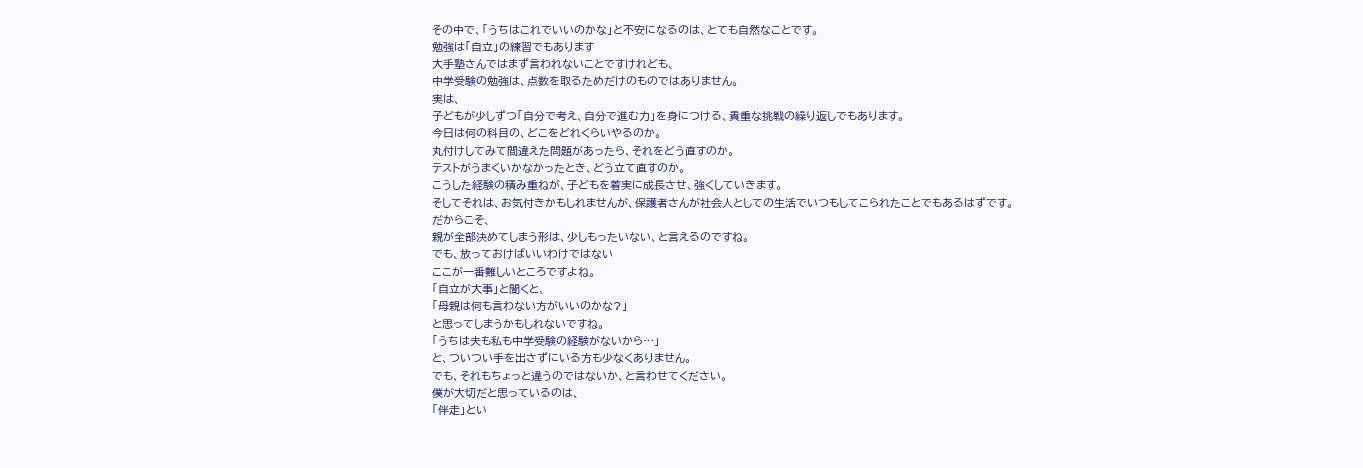その中で、「うちはこれでいいのかな」と不安になるのは、とても自然なことです。
勉強は「自立」の練習でもあります
大手塾さんではまず言われないことですけれども、
中学受験の勉強は、点数を取るためだけのものではありません。
実は、
子どもが少しずつ「自分で考え、自分で進む力」を身につける、貴重な挑戦の繰り返しでもあります。
今日は何の科目の、どこをどれくらいやるのか。
丸付けしてみて間違えた問題があったら、それをどう直すのか。
テストがうまくいかなかったとき、どう立て直すのか。
こうした経験の積み重ねが、子どもを着実に成長させ、強くしていきます。
そしてそれは、お気付きかもしれませんが、保護者さんが社会人としての生活でいつもしてこられたことでもあるはずです。
だからこそ、
親が全部決めてしまう形は、少しもったいない、と言えるのですね。
でも、放っておけばいいわけではない
ここが一番難しいところですよね。
「自立が大事」と聞くと、
「母親は何も言わない方がいいのかな?」
と思ってしまうかもしれないですね。
「うちは夫も私も中学受験の経験がないから…」
と、ついつい手を出さずにいる方も少なくありません。
でも、それもちょっと違うのではないか、と言わせてください。
僕が大切だと思っているのは、
「伴走」とい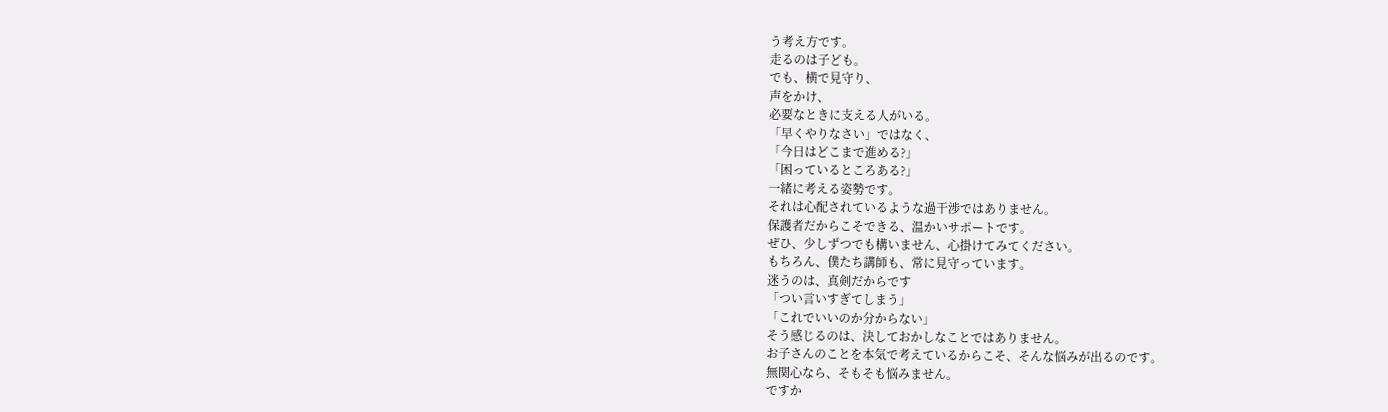う考え方です。
走るのは子ども。
でも、横で見守り、
声をかけ、
必要なときに支える人がいる。
「早くやりなさい」ではなく、
「今日はどこまで進める?」
「困っているところある?」
一緒に考える姿勢です。
それは心配されているような過干渉ではありません。
保護者だからこそできる、温かいサポートです。
ぜひ、少しずつでも構いません、心掛けてみてください。
もちろん、僕たち講師も、常に見守っています。
迷うのは、真剣だからです
「つい言いすぎてしまう」
「これでいいのか分からない」
そう感じるのは、決しておかしなことではありません。
お子さんのことを本気で考えているからこそ、そんな悩みが出るのです。
無関心なら、そもそも悩みません。
ですか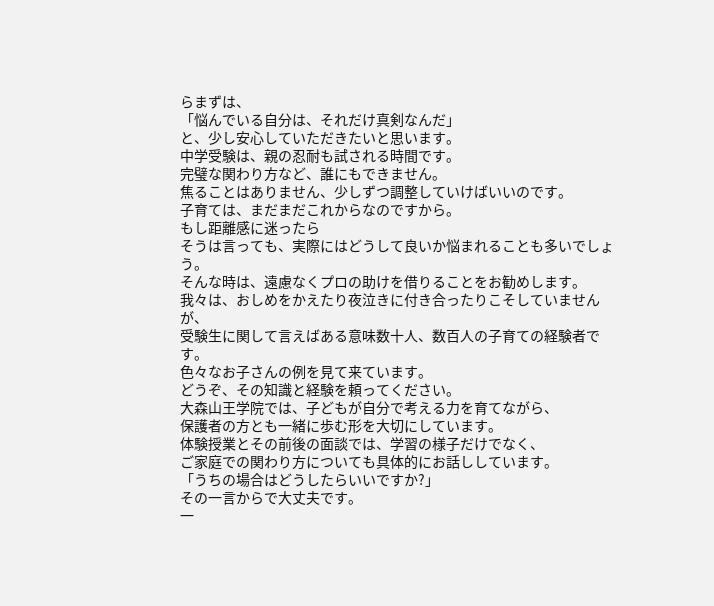らまずは、
「悩んでいる自分は、それだけ真剣なんだ」
と、少し安心していただきたいと思います。
中学受験は、親の忍耐も試される時間です。
完璧な関わり方など、誰にもできません。
焦ることはありません、少しずつ調整していけばいいのです。
子育ては、まだまだこれからなのですから。
もし距離感に迷ったら
そうは言っても、実際にはどうして良いか悩まれることも多いでしょう。
そんな時は、遠慮なくプロの助けを借りることをお勧めします。
我々は、おしめをかえたり夜泣きに付き合ったりこそしていませんが、
受験生に関して言えばある意味数十人、数百人の子育ての経験者です。
色々なお子さんの例を見て来ています。
どうぞ、その知識と経験を頼ってください。
大森山王学院では、子どもが自分で考える力を育てながら、
保護者の方とも一緒に歩む形を大切にしています。
体験授業とその前後の面談では、学習の様子だけでなく、
ご家庭での関わり方についても具体的にお話ししています。
「うちの場合はどうしたらいいですか?」
その一言からで大丈夫です。
一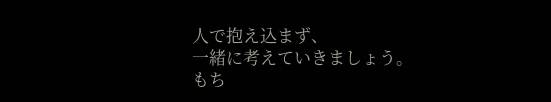人で抱え込まず、
一緒に考えていきましょう。
もち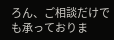ろん、ご相談だけでも承っておりま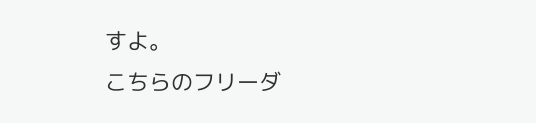すよ。
こちらのフリーダ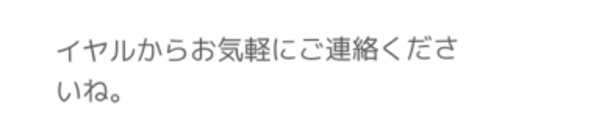イヤルからお気軽にご連絡くださいね。